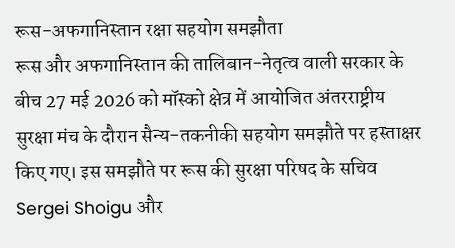रूस-अफगानिस्तान रक्षा सहयोग समझौता
रूस और अफगानिस्तान की तालिबान-नेतृत्व वाली सरकार के बीच 27 मई 2026 को मॉस्को क्षेत्र में आयोजित अंतरराष्ट्रीय सुरक्षा मंच के दौरान सैन्य-तकनीकी सहयोग समझौते पर हस्ताक्षर किए गए। इस समझौते पर रूस की सुरक्षा परिषद के सचिव Sergei Shoigu और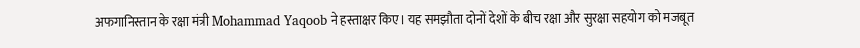अफगानिस्तान के रक्षा मंत्री Mohammad Yaqoob ने हस्ताक्षर किए। यह समझौता दोनों देशों के बीच रक्षा और सुरक्षा सहयोग को मजबूत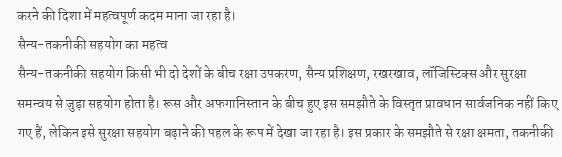करने की दिशा में महत्वपूर्ण कदम माना जा रहा है।
सैन्य-तकनीकी सहयोग का महत्व
सैन्य-तकनीकी सहयोग किसी भी दो देशों के बीच रक्षा उपकरण, सैन्य प्रशिक्षण, रखरखाव, लॉजिस्टिक्स और सुरक्षा समन्वय से जुड़ा सहयोग होता है। रूस और अफगानिस्तान के बीच हुए इस समझौते के विस्तृत प्रावधान सार्वजनिक नहीं किए गए हैं, लेकिन इसे सुरक्षा सहयोग बढ़ाने की पहल के रूप में देखा जा रहा है। इस प्रकार के समझौते से रक्षा क्षमता, तकनीकी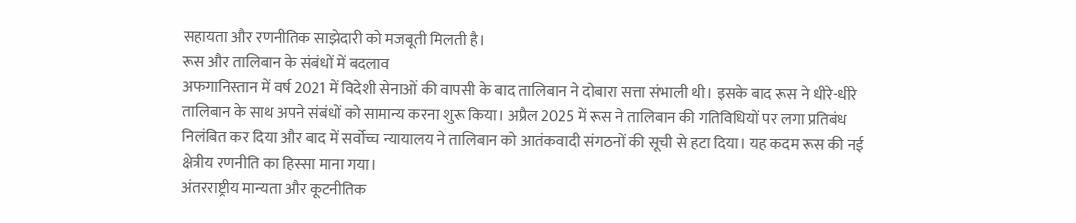सहायता और रणनीतिक साझेदारी को मजबूती मिलती है।
रूस और तालिबान के संबंधों में बदलाव
अफगानिस्तान में वर्ष 2021 में विदेशी सेनाओं की वापसी के बाद तालिबान ने दोबारा सत्ता संभाली थी। इसके बाद रूस ने धीरे-धीरे तालिबान के साथ अपने संबंधों को सामान्य करना शुरू किया। अप्रैल 2025 में रूस ने तालिबान की गतिविधियों पर लगा प्रतिबंध निलंबित कर दिया और बाद में सर्वोच्च न्यायालय ने तालिबान को आतंकवादी संगठनों की सूची से हटा दिया। यह कदम रूस की नई क्षेत्रीय रणनीति का हिस्सा माना गया।
अंतरराष्ट्रीय मान्यता और कूटनीतिक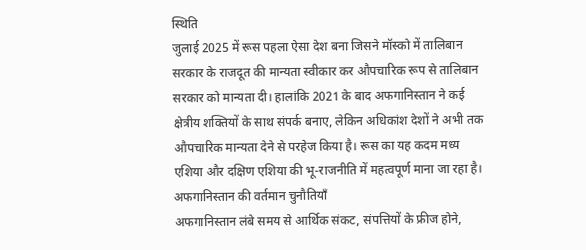स्थिति
जुलाई 2025 में रूस पहला ऐसा देश बना जिसने मॉस्को में तालिबान सरकार के राजदूत की मान्यता स्वीकार कर औपचारिक रूप से तालिबान सरकार को मान्यता दी। हालांकि 2021 के बाद अफगानिस्तान ने कई क्षेत्रीय शक्तियों के साथ संपर्क बनाए, लेकिन अधिकांश देशों ने अभी तक औपचारिक मान्यता देने से परहेज किया है। रूस का यह कदम मध्य एशिया और दक्षिण एशिया की भू-राजनीति में महत्वपूर्ण माना जा रहा है।
अफगानिस्तान की वर्तमान चुनौतियाँ
अफगानिस्तान लंबे समय से आर्थिक संकट, संपत्तियों के फ्रीज होने,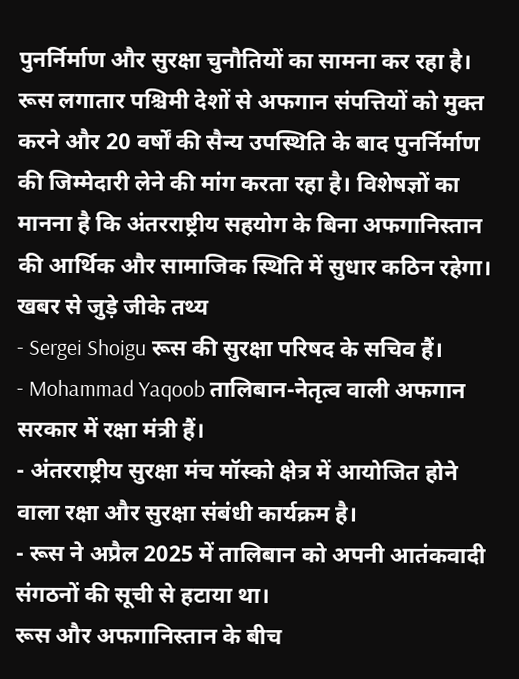पुनर्निर्माण और सुरक्षा चुनौतियों का सामना कर रहा है। रूस लगातार पश्चिमी देशों से अफगान संपत्तियों को मुक्त करने और 20 वर्षों की सैन्य उपस्थिति के बाद पुनर्निर्माण की जिम्मेदारी लेने की मांग करता रहा है। विशेषज्ञों का मानना है कि अंतरराष्ट्रीय सहयोग के बिना अफगानिस्तान की आर्थिक और सामाजिक स्थिति में सुधार कठिन रहेगा।
खबर से जुड़े जीके तथ्य
- Sergei Shoigu रूस की सुरक्षा परिषद के सचिव हैं।
- Mohammad Yaqoob तालिबान-नेतृत्व वाली अफगान सरकार में रक्षा मंत्री हैं।
- अंतरराष्ट्रीय सुरक्षा मंच मॉस्को क्षेत्र में आयोजित होने वाला रक्षा और सुरक्षा संबंधी कार्यक्रम है।
- रूस ने अप्रैल 2025 में तालिबान को अपनी आतंकवादी संगठनों की सूची से हटाया था।
रूस और अफगानिस्तान के बीच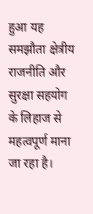हुआ यह समझौता क्षेत्रीय राजनीति और सुरक्षा सहयोग के लिहाज से महत्वपूर्ण माना जा रहा है।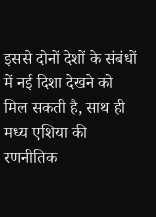इससे दोनों देशों के संबंधों में नई दिशा देखने को मिल सकती है, साथ ही मध्य एशिया की रणनीतिक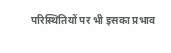परिस्थितियों पर भी इसका प्रभाव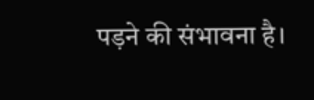पड़ने की संभावना है।